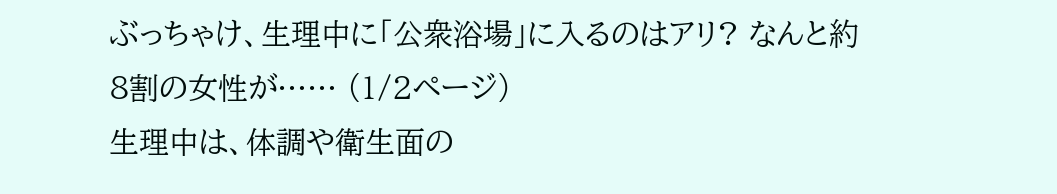ぶっちゃけ、生理中に「公衆浴場」に入るのはアリ? なんと約8割の女性が…… (1/2ページ)
生理中は、体調や衛生面の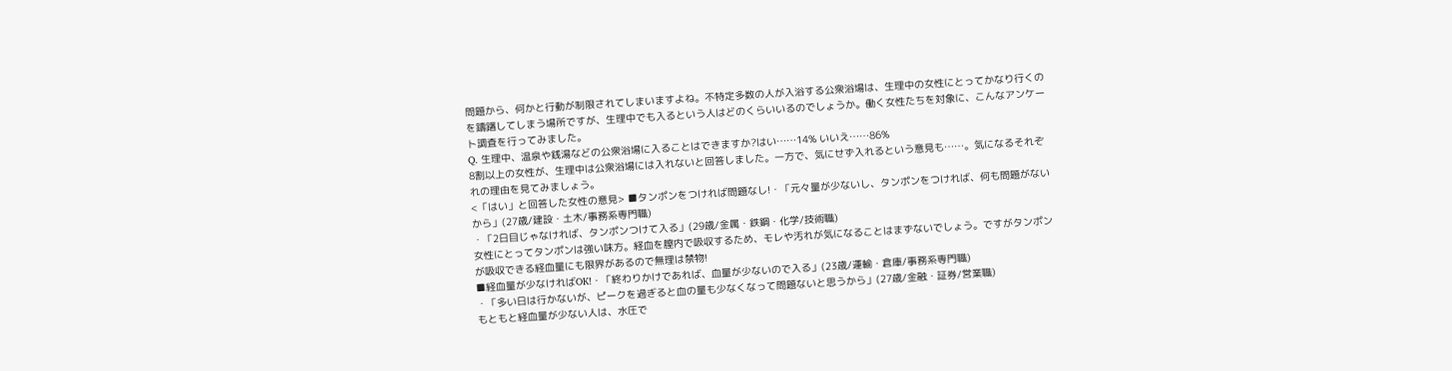問題から、何かと行動が制限されてしまいますよね。不特定多数の人が入浴する公衆浴場は、生理中の女性にとってかなり行くのを躊躇してしまう場所ですが、生理中でも入るという人はどのくらいいるのでしょうか。働く女性たちを対象に、こんなアンケート調査を行ってみました。
Q. 生理中、温泉や銭湯などの公衆浴場に入ることはできますか?はい……14% いいえ……86%
8割以上の女性が、生理中は公衆浴場には入れないと回答しました。一方で、気にせず入れるという意見も……。気になるそれぞれの理由を見てみましょう。
<「はい」と回答した女性の意見> ■タンポンをつければ問題なし!・「元々量が少ないし、タンポンをつければ、何も問題がないから」(27歳/建設・土木/事務系専門職)
・「2日目じゃなければ、タンポンつけて入る」(29歳/金属・鉄鋼・化学/技術職)
女性にとってタンポンは強い味方。経血を膣内で吸収するため、モレや汚れが気になることはまずないでしょう。ですがタンポンが吸収できる経血量にも限界があるので無理は禁物!
■経血量が少なければOK!・「終わりかけであれば、血量が少ないので入る」(23歳/運輸・倉庫/事務系専門職)
・「多い日は行かないが、ピークを過ぎると血の量も少なくなって問題ないと思うから」(27歳/金融・証券/営業職)
もともと経血量が少ない人は、水圧で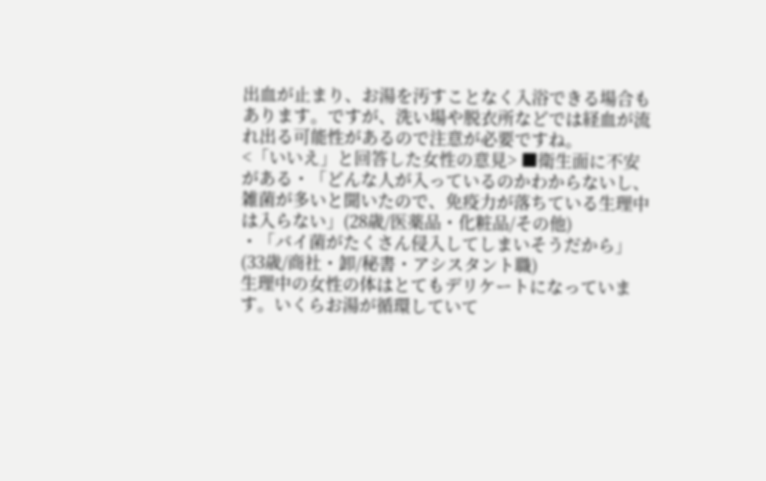出血が止まり、お湯を汚すことなく入浴できる場合もあります。ですが、洗い場や脱衣所などでは経血が流れ出る可能性があるので注意が必要ですね。
<「いいえ」と回答した女性の意見> ■衛生面に不安がある・「どんな人が入っているのかわからないし、雑菌が多いと聞いたので、免疫力が落ちている生理中は入らない」(28歳/医薬品・化粧品/その他)
・「バイ菌がたくさん侵入してしまいそうだから」(33歳/商社・卸/秘書・アシスタント職)
生理中の女性の体はとてもデリケートになっています。いくらお湯が循環していて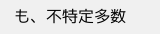も、不特定多数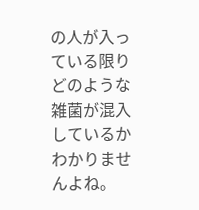の人が入っている限りどのような雑菌が混入しているかわかりませんよね。